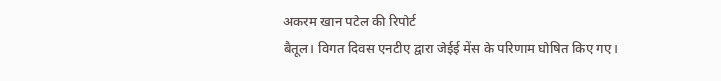अकरम खान पटेल की रिपोर्ट
बैतूल। विगत दिवस एनटीए द्वारा जेईई मेंस के परिणाम घोषित किए गए।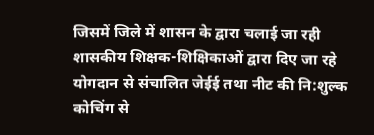जिसमें जिले में शासन के द्वारा चलाई जा रही शासकीय शिक्षक-शिक्षिकाओं द्वारा दिए जा रहे योगदान से संचालित जेईई तथा नीट की नि:शुल्क कोचिंग से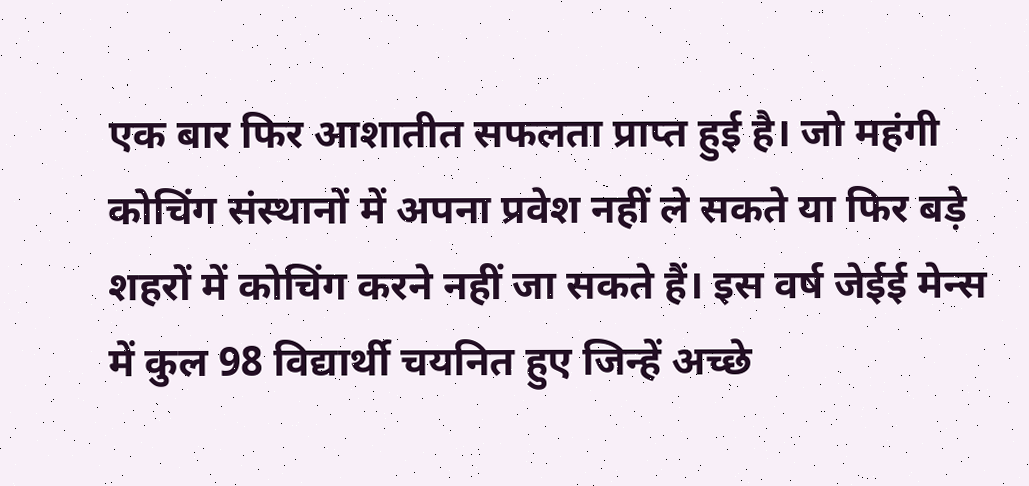एक बार फिर आशातीत सफलता प्राप्त हुई है। जो महंगी कोचिंग संस्थानों में अपना प्रवेश नहीं ले सकते या फिर बड़े शहरों में कोचिंग करने नहीं जा सकते हैं। इस वर्ष जेईई मेन्स में कुल 98 विद्यार्थी चयनित हुए जिन्हें अच्छे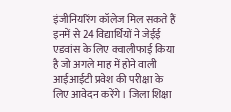इंजीनियरिंग कॉलेज मिल सकते हैं इनमें से 24 विद्यार्थियों ने जेईई एडवांस के लिए क्वालीफाई किया है जो अगले माह में होने वाली आईआईटी प्रवेश की परीक्षा के लिए आवेदन करेंगे। जिला शिक्षा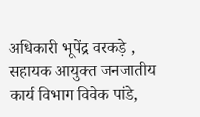अधिकारी भूपेंद्र वरकड़े , सहायक आयुक्त जनजातीय कार्य विभाग विवेक पांडे,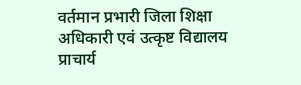वर्तमान प्रभारी जिला शिक्षा अधिकारी एवं उत्कृष्ट विद्यालय प्राचार्य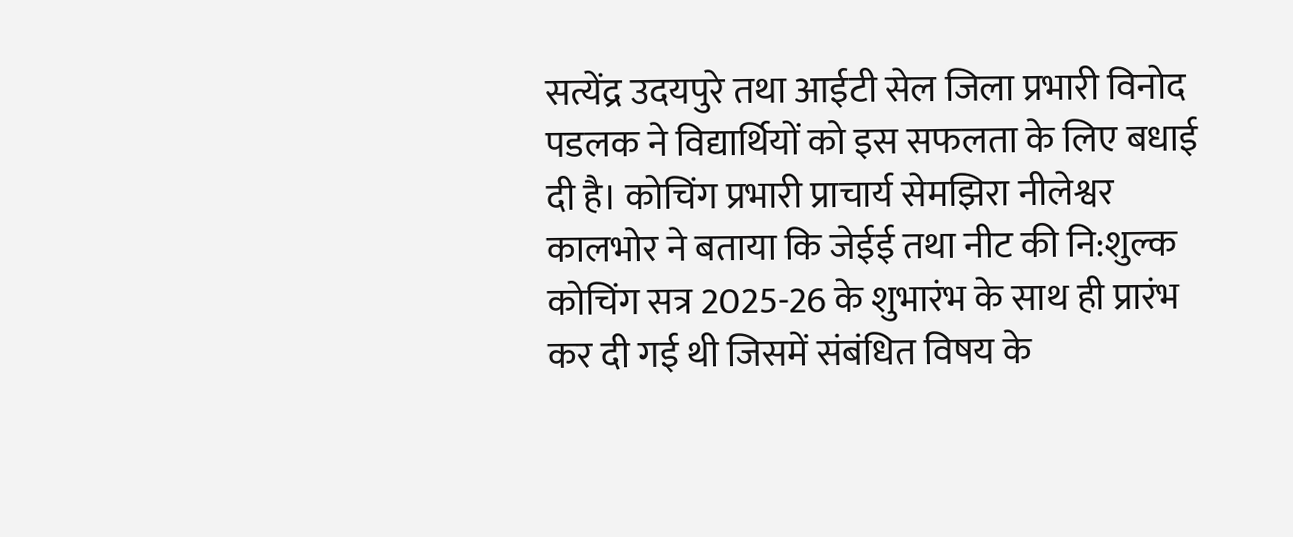सत्येंद्र उदयपुरे तथा आईटी सेल जिला प्रभारी विनोद पडलक ने विद्यार्थियों को इस सफलता के लिए बधाई दी है। कोचिंग प्रभारी प्राचार्य सेमझिरा नीलेश्वर कालभोर ने बताया कि जेईई तथा नीट की नि:शुल्क कोचिंग सत्र 2025-26 के शुभारंभ के साथ ही प्रारंभ कर दी गई थी जिसमें संबंधित विषय के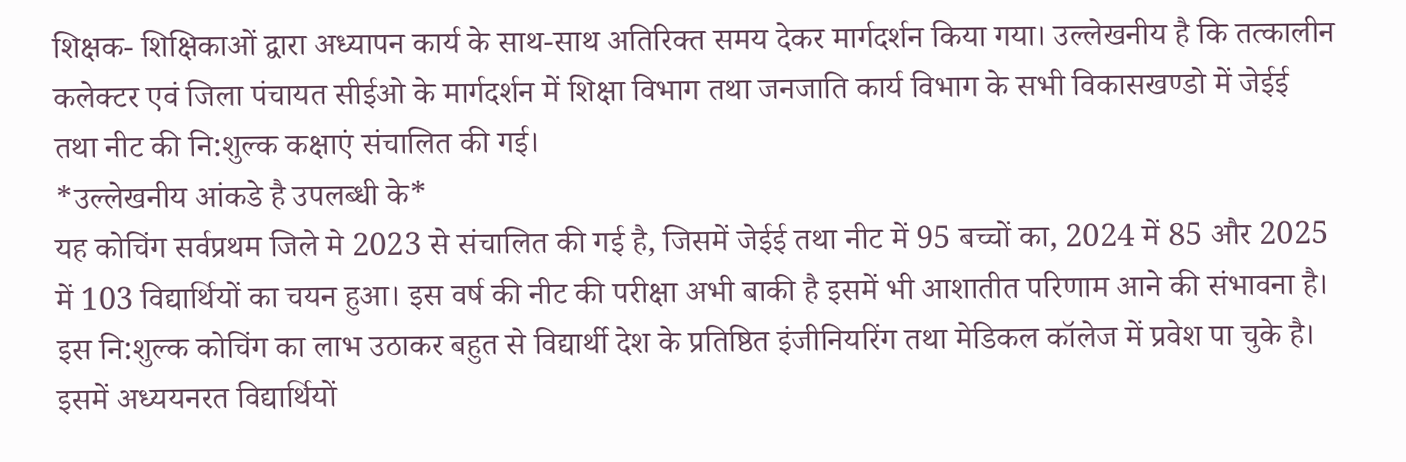शिक्षक- शिक्षिकाओं द्वारा अध्यापन कार्य के साथ-साथ अतिरिक्त समय देकर मार्गदर्शन किया गया। उल्लेखनीय है कि तत्कालीन कलेक्टर एवं जिला पंचायत सीईओ के मार्गदर्शन में शिक्षा विभाग तथा जनजाति कार्य विभाग के सभी विकासखण्डो में जेईई तथा नीट की नि:शुल्क कक्षाएं संचालित की गई।
*उल्लेखनीय आंकडे है उपलब्धी के*
यह कोचिंग सर्वप्रथम जिले मे 2023 से संचालित की गई है, जिसमें जेईई तथा नीट में 95 बच्चों का, 2024 में 85 और 2025 में 103 विद्यार्थियों का चयन हुआ। इस वर्ष की नीट की परीक्षा अभी बाकी है इसमें भी आशातीत परिणाम आने की संभावना है। इस नि:शुल्क कोचिंग का लाभ उठाकर बहुत से विद्यार्थी देश के प्रतिष्ठित इंजीनियरिंग तथा मेडिकल कॉलेज में प्रवेश पा चुके है। इसमें अध्ययनरत विद्यार्थियों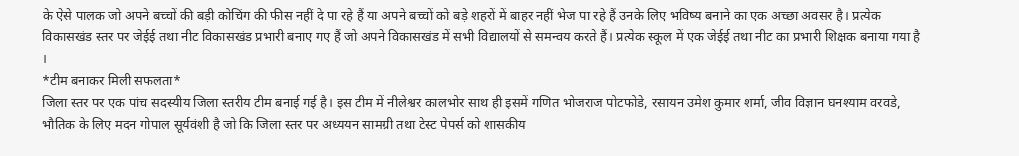के ऐसे पालक जो अपने बच्चों की बड़ी कोचिंग की फीस नहीं दे पा रहे हैं या अपने बच्चों को बड़े शहरों में बाहर नहीं भेज पा रहे हैं उनके लिए भविष्य बनाने का एक अच्छा अवसर है। प्रत्येक विकासखंड स्तर पर जेईई तथा नीट विकासखंड प्रभारी बनाए गए हैं जो अपने विकासखंड में सभी विद्यालयों से समन्वय करते हैं। प्रत्येक स्कूल में एक जेईई तथा नीट का प्रभारी शिक्षक बनाया गया है ।
*टीम बनाकर मिली सफलता*
जिला स्तर पर एक पांच सदस्यीय जिला स्तरीय टीम बनाई गई है। इस टीम में नीलेश्वर कालभोर साथ ही इसमें गणित भोजराज पोटफोडे, रसायन उमेश कुमार शर्मा, जीव विज्ञान घनश्याम वरवडे, भौतिक के लिए मदन गोपाल सूर्यवंशी है जो कि जिला स्तर पर अध्ययन सामग्री तथा टेस्ट पेपर्स को शासकीय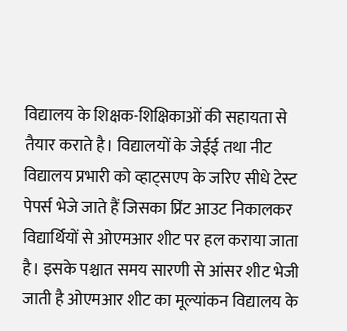विद्यालय के शिक्षक-शिक्षिकाओं की सहायता से तैयार कराते है। विद्यालयों के जेईई तथा नीट विद्यालय प्रभारी को व्हाट्सएप के जरिए सीधे टेस्ट पेपर्स भेजे जाते हैं जिसका प्रिंट आउट निकालकर विद्यार्थियों से ओएमआर शीट पर हल कराया जाता है। इसके पश्चात समय सारणी से आंसर शीट भेजी जाती है ओएमआर शीट का मूल्यांकन विद्यालय के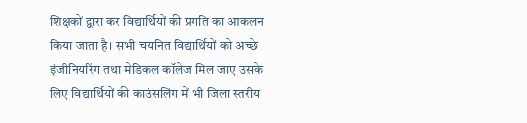शिक्षकों द्वारा कर विद्यार्थियों की प्रगति का आकलन किया जाता है। सभी चयनित विद्यार्थियों को अच्छे इंजीनियरिंग तथा मेडिकल कॉलेज मिल जाए उसके लिए विद्यार्थियों की काउंसलिंग में भी जिला स्तरीय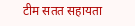टीम सतत सहायता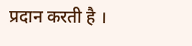प्रदान करती है ।